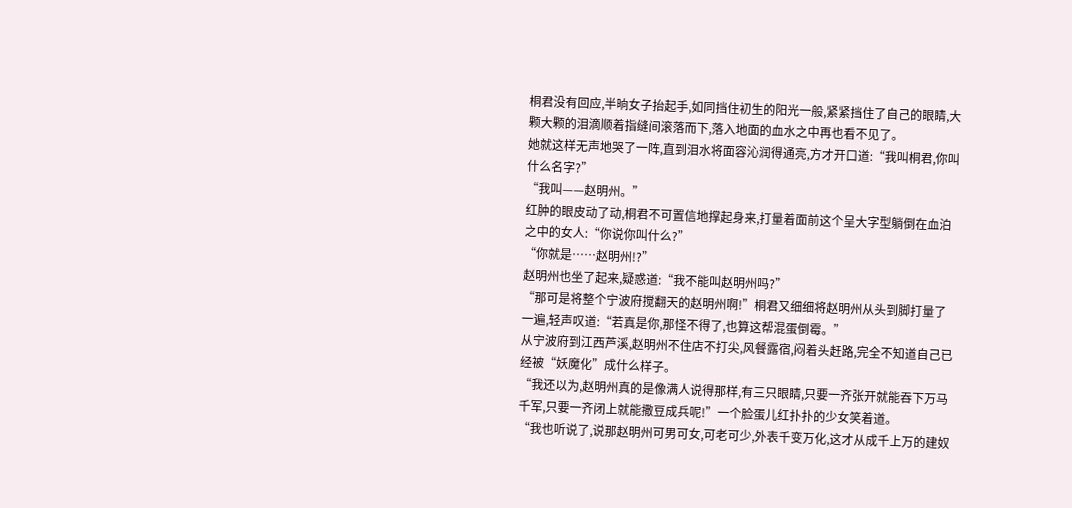桐君没有回应,半晌女子抬起手,如同挡住初生的阳光一般,紧紧挡住了自己的眼睛,大颗大颗的泪滴顺着指缝间滚落而下,落入地面的血水之中再也看不见了。
她就这样无声地哭了一阵,直到泪水将面容沁润得通亮,方才开口道:“我叫桐君,你叫什么名字?”
“我叫——赵明州。”
红肿的眼皮动了动,桐君不可置信地撑起身来,打量着面前这个呈大字型躺倒在血泊之中的女人:“你说你叫什么?”
“你就是……赵明州!?”
赵明州也坐了起来,疑惑道:“我不能叫赵明州吗?”
“那可是将整个宁波府搅翻天的赵明州啊!”桐君又细细将赵明州从头到脚打量了一遍,轻声叹道:“若真是你,那怪不得了,也算这帮混蛋倒霉。”
从宁波府到江西芦溪,赵明州不住店不打尖,风餐露宿,闷着头赶路,完全不知道自己已经被“妖魔化”成什么样子。
“我还以为,赵明州真的是像满人说得那样,有三只眼睛,只要一齐张开就能吞下万马千军,只要一齐闭上就能撒豆成兵呢!”一个脸蛋儿红扑扑的少女笑着道。
“我也听说了,说那赵明州可男可女,可老可少,外表千变万化,这才从成千上万的建奴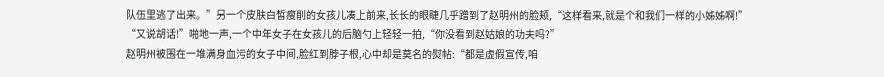队伍里逃了出来。”另一个皮肤白皙瘦削的女孩儿凑上前来,长长的眼睫几乎蹭到了赵明州的脸颊,“这样看来,就是个和我们一样的小姊姊啊!”
“又说胡话!”啪地一声,一个中年女子在女孩儿的后脑勺上轻轻一拍,“你没看到赵姑娘的功夫吗?”
赵明州被围在一堆满身血污的女子中间,脸红到脖子根,心中却是莫名的熨帖:“都是虚假宣传,咱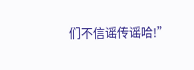们不信谣传谣哈!”